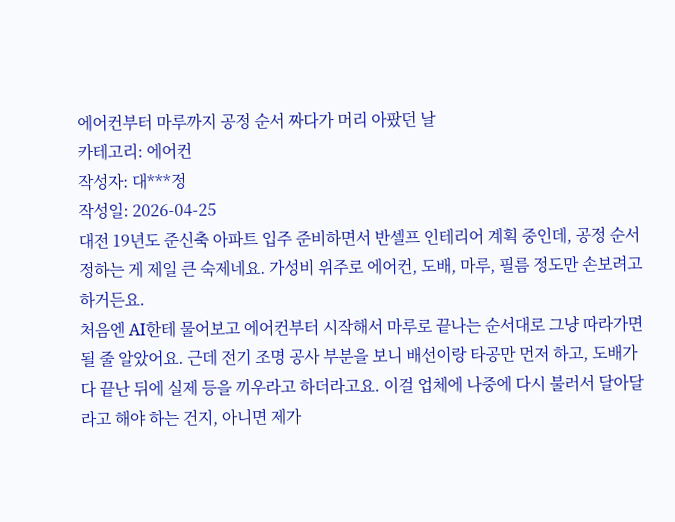에어컨부터 마루까지 공정 순서 짜다가 머리 아팠던 날
카테고리: 에어컨
작성자: 대***정
작성일: 2026-04-25
대전 19년도 준신축 아파트 입주 준비하면서 반셀프 인테리어 계획 중인데, 공정 순서 정하는 게 제일 큰 숙제네요. 가성비 위주로 에어컨, 도배, 마루, 필름 정도만 손보려고 하거든요.
처음엔 AI한테 물어보고 에어컨부터 시작해서 마루로 끝나는 순서대로 그냥 따라가면 될 줄 알았어요. 근데 전기 조명 공사 부분을 보니 배선이랑 타공만 먼저 하고, 도배가 다 끝난 뒤에 실제 등을 끼우라고 하더라고요. 이걸 업체에 나중에 다시 불러서 달아달라고 해야 하는 건지, 아니면 제가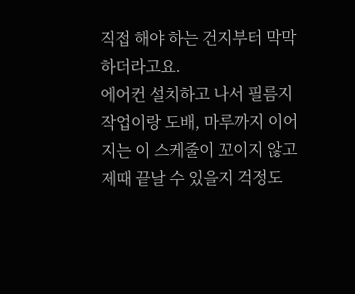직접 해야 하는 건지부터 막막하더라고요.
에어컨 설치하고 나서 필름지 작업이랑 도배, 마루까지 이어지는 이 스케줄이 꼬이지 않고 제때 끝날 수 있을지 걱정도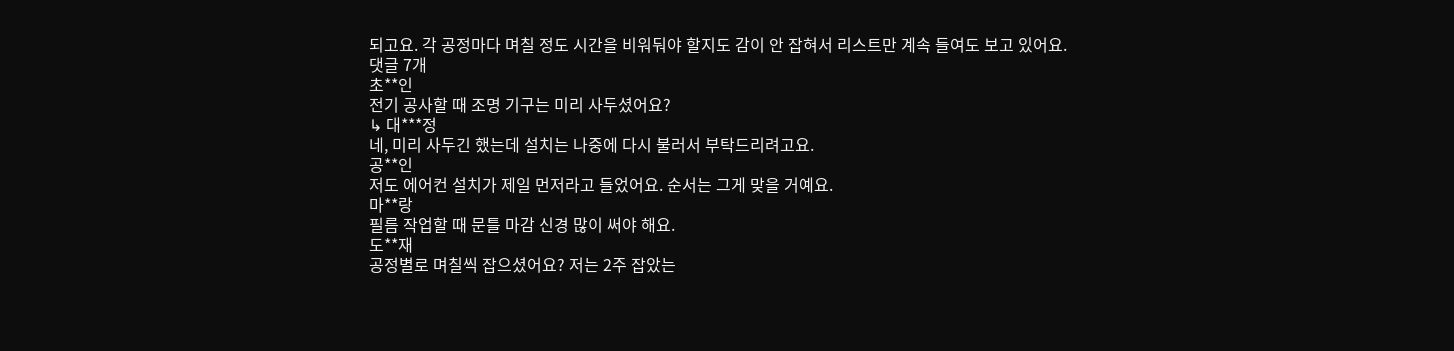되고요. 각 공정마다 며칠 정도 시간을 비워둬야 할지도 감이 안 잡혀서 리스트만 계속 들여도 보고 있어요.
댓글 7개
초**인
전기 공사할 때 조명 기구는 미리 사두셨어요?
↳ 대***정
네, 미리 사두긴 했는데 설치는 나중에 다시 불러서 부탁드리려고요.
공**인
저도 에어컨 설치가 제일 먼저라고 들었어요. 순서는 그게 맞을 거예요.
마**랑
필름 작업할 때 문틀 마감 신경 많이 써야 해요.
도**재
공정별로 며칠씩 잡으셨어요? 저는 2주 잡았는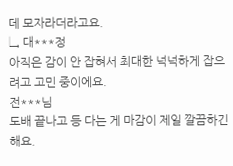데 모자라더라고요.
↳ 대***정
아직은 감이 안 잡혀서 최대한 넉넉하게 잡으려고 고민 중이에요.
전***님
도배 끝나고 등 다는 게 마감이 제일 깔끔하긴 해요.